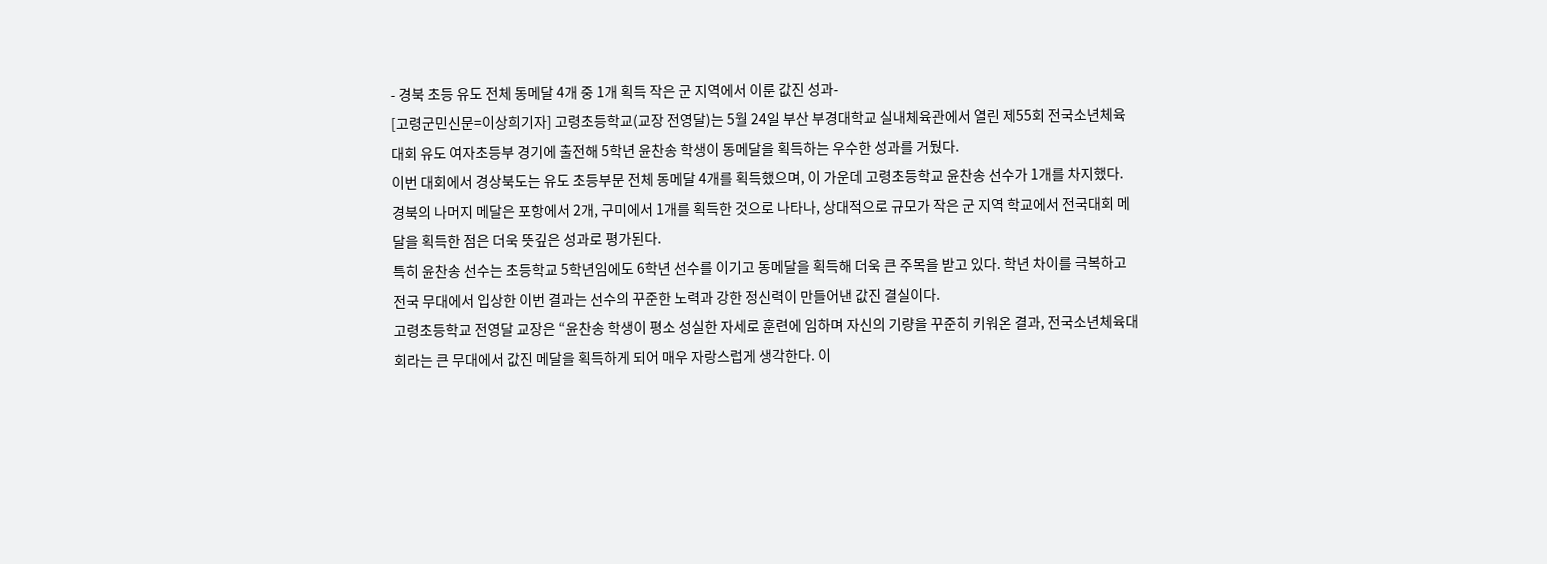- 경북 초등 유도 전체 동메달 4개 중 1개 획득 작은 군 지역에서 이룬 값진 성과-
[고령군민신문=이상희기자] 고령초등학교(교장 전영달)는 5월 24일 부산 부경대학교 실내체육관에서 열린 제55회 전국소년체육대회 유도 여자초등부 경기에 출전해 5학년 윤찬송 학생이 동메달을 획득하는 우수한 성과를 거뒀다.
이번 대회에서 경상북도는 유도 초등부문 전체 동메달 4개를 획득했으며, 이 가운데 고령초등학교 윤찬송 선수가 1개를 차지했다. 경북의 나머지 메달은 포항에서 2개, 구미에서 1개를 획득한 것으로 나타나, 상대적으로 규모가 작은 군 지역 학교에서 전국대회 메달을 획득한 점은 더욱 뜻깊은 성과로 평가된다.
특히 윤찬송 선수는 초등학교 5학년임에도 6학년 선수를 이기고 동메달을 획득해 더욱 큰 주목을 받고 있다. 학년 차이를 극복하고 전국 무대에서 입상한 이번 결과는 선수의 꾸준한 노력과 강한 정신력이 만들어낸 값진 결실이다.
고령초등학교 전영달 교장은 “윤찬송 학생이 평소 성실한 자세로 훈련에 임하며 자신의 기량을 꾸준히 키워온 결과, 전국소년체육대회라는 큰 무대에서 값진 메달을 획득하게 되어 매우 자랑스럽게 생각한다. 이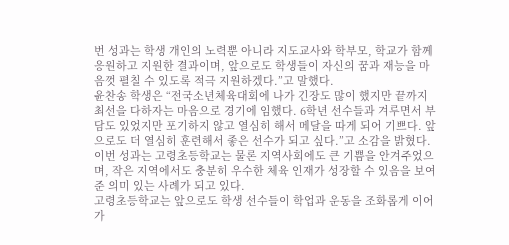번 성과는 학생 개인의 노력뿐 아니라 지도교사와 학부모, 학교가 함께 응원하고 지원한 결과이며, 앞으로도 학생들이 자신의 꿈과 재능을 마음껏 펼칠 수 있도록 적극 지원하겠다.”고 말했다.
윤찬송 학생은 “전국소년체육대회에 나가 긴장도 많이 했지만 끝까지 최선을 다하자는 마음으로 경기에 임했다. 6학년 선수들과 겨루면서 부담도 있었지만 포기하지 않고 열심히 해서 메달을 따게 되어 기쁘다. 앞으로도 더 열심히 훈련해서 좋은 선수가 되고 싶다.”고 소감을 밝혔다.
이번 성과는 고령초등학교는 물론 지역사회에도 큰 기쁨을 안겨주었으며, 작은 지역에서도 충분히 우수한 체육 인재가 성장할 수 있음을 보여준 의미 있는 사례가 되고 있다.
고령초등학교는 앞으로도 학생 선수들이 학업과 운동을 조화롭게 이어가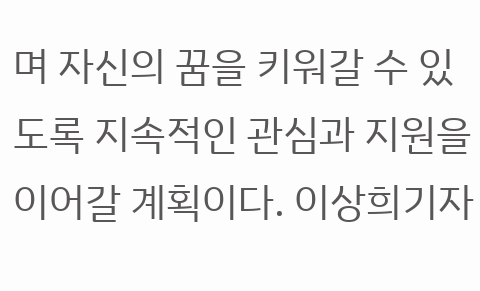며 자신의 꿈을 키워갈 수 있도록 지속적인 관심과 지원을 이어갈 계획이다. 이상희기자